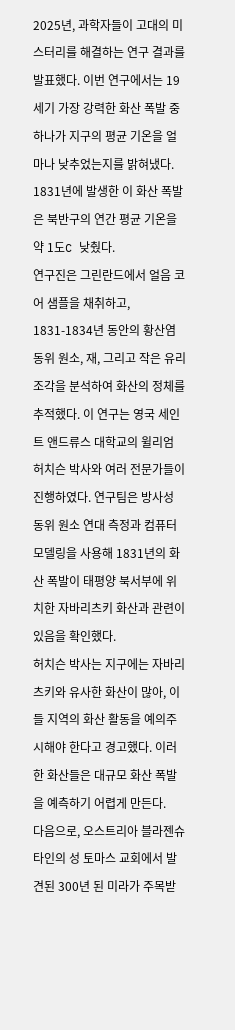2025년, 과학자들이 고대의 미스터리를 해결하는 연구 결과를 발표했다. 이번 연구에서는 19세기 가장 강력한 화산 폭발 중 하나가 지구의 평균 기온을 얼마나 낮추었는지를 밝혀냈다. 1831년에 발생한 이 화산 폭발은 북반구의 연간 평균 기온을 약 1도C 낮췄다.
연구진은 그린란드에서 얼음 코어 샘플을 채취하고, 1831-1834년 동안의 황산염 동위 원소, 재, 그리고 작은 유리 조각을 분석하여 화산의 정체를 추적했다. 이 연구는 영국 세인트 앤드류스 대학교의 윌리엄 허치슨 박사와 여러 전문가들이 진행하였다. 연구팀은 방사성 동위 원소 연대 측정과 컴퓨터 모델링을 사용해 1831년의 화산 폭발이 태평양 북서부에 위치한 자바리츠키 화산과 관련이 있음을 확인했다.
허치슨 박사는 지구에는 자바리츠키와 유사한 화산이 많아, 이들 지역의 화산 활동을 예의주시해야 한다고 경고했다. 이러한 화산들은 대규모 화산 폭발을 예측하기 어렵게 만든다.
다음으로, 오스트리아 블라젠슈타인의 성 토마스 교회에서 발견된 300년 된 미라가 주목받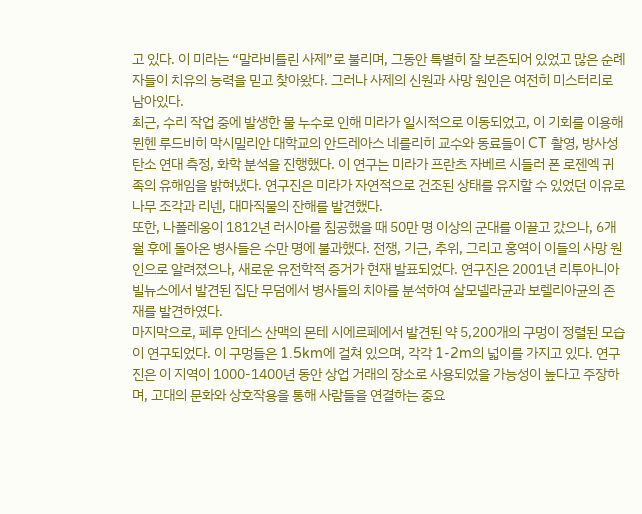고 있다. 이 미라는 “말라비틀린 사제”로 불리며, 그동안 특별히 잘 보존되어 있었고 많은 순례자들이 치유의 능력을 믿고 찾아왔다. 그러나 사제의 신원과 사망 원인은 여전히 미스터리로 남아있다.
최근, 수리 작업 중에 발생한 물 누수로 인해 미라가 일시적으로 이동되었고, 이 기회를 이용해 뮌헨 루드비히 막시밀리안 대학교의 안드레아스 네를리히 교수와 동료들이 CT 촬영, 방사성 탄소 연대 측정, 화학 분석을 진행했다. 이 연구는 미라가 프란츠 자베르 시들러 폰 로젠엑 귀족의 유해임을 밝혀냈다. 연구진은 미라가 자연적으로 건조된 상태를 유지할 수 있었던 이유로 나무 조각과 리넨, 대마직물의 잔해를 발견했다.
또한, 나폴레옹이 1812년 러시아를 침공했을 때 50만 명 이상의 군대를 이끌고 갔으나, 6개월 후에 돌아온 병사들은 수만 명에 불과했다. 전쟁, 기근, 추위, 그리고 홍역이 이들의 사망 원인으로 알려졌으나, 새로운 유전학적 증거가 현재 발표되었다. 연구진은 2001년 리투아니아 빌뉴스에서 발견된 집단 무덤에서 병사들의 치아를 분석하여 살모넬라균과 보렐리아균의 존재를 발견하였다.
마지막으로, 페루 안데스 산맥의 몬테 시에르페에서 발견된 약 5,200개의 구멍이 정렬된 모습이 연구되었다. 이 구멍들은 1.5km에 걸쳐 있으며, 각각 1-2m의 넓이를 가지고 있다. 연구진은 이 지역이 1000-1400년 동안 상업 거래의 장소로 사용되었을 가능성이 높다고 주장하며, 고대의 문화와 상호작용을 통해 사람들을 연결하는 중요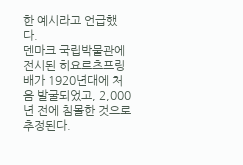한 예시라고 언급했다.
덴마크 국립박물관에 전시된 히요르츠프링 배가 1920년대에 처음 발굴되었고, 2,000년 전에 침몰한 것으로 추정된다.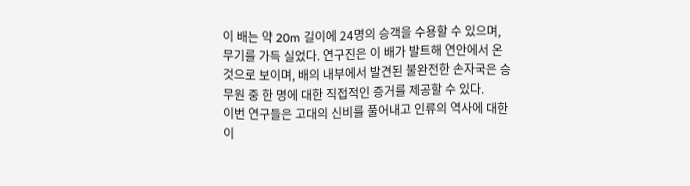이 배는 약 20m 길이에 24명의 승객을 수용할 수 있으며, 무기를 가득 실었다. 연구진은 이 배가 발트해 연안에서 온 것으로 보이며, 배의 내부에서 발견된 불완전한 손자국은 승무원 중 한 명에 대한 직접적인 증거를 제공할 수 있다.
이번 연구들은 고대의 신비를 풀어내고 인류의 역사에 대한 이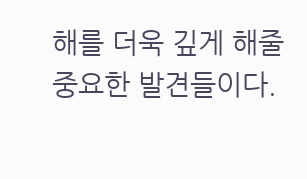해를 더욱 깊게 해줄 중요한 발견들이다.